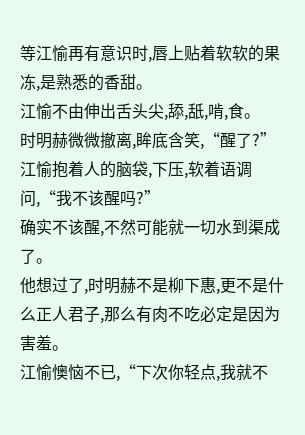等江愉再有意识时,唇上贴着软软的果冻,是熟悉的香甜。
江愉不由伸出舌头尖,舔,舐,啃,食。
时明赫微微撤离,眸底含笑,“醒了?”
江愉抱着人的脑袋,下压,软着语调问,“我不该醒吗?”
确实不该醒,不然可能就一切水到渠成了。
他想过了,时明赫不是柳下惠,更不是什么正人君子,那么有肉不吃必定是因为害羞。
江愉懊恼不已,“下次你轻点,我就不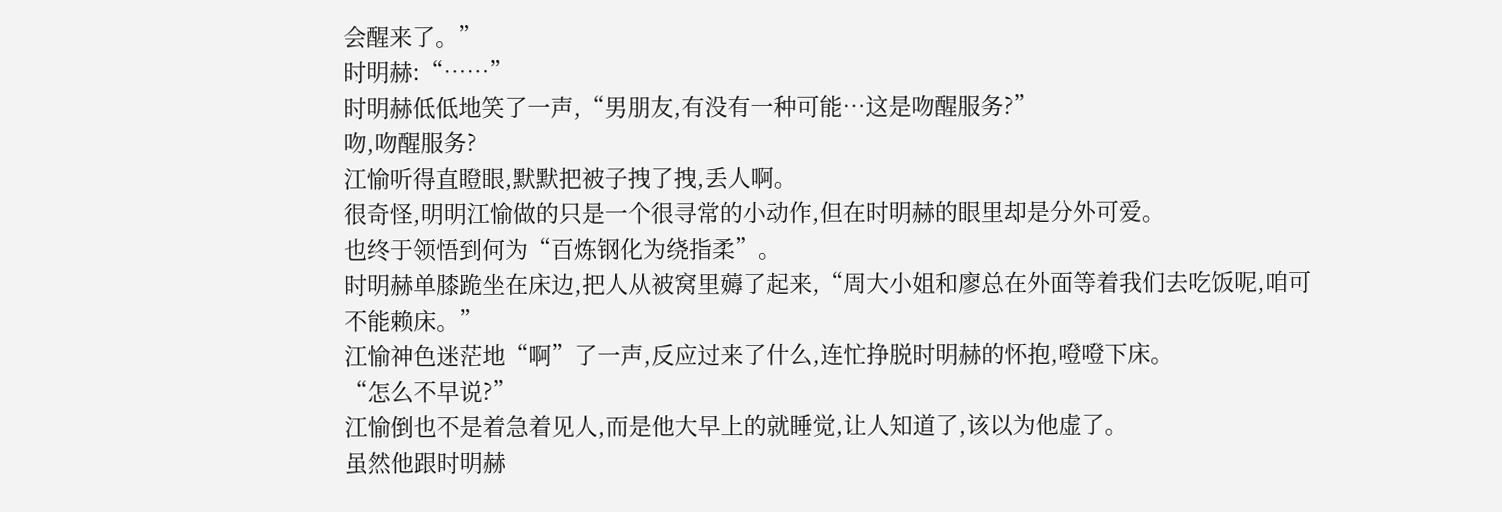会醒来了。”
时明赫:“……”
时明赫低低地笑了一声,“男朋友,有没有一种可能…这是吻醒服务?”
吻,吻醒服务?
江愉听得直瞪眼,默默把被子拽了拽,丢人啊。
很奇怪,明明江愉做的只是一个很寻常的小动作,但在时明赫的眼里却是分外可爱。
也终于领悟到何为“百炼钢化为绕指柔”。
时明赫单膝跪坐在床边,把人从被窝里薅了起来,“周大小姐和廖总在外面等着我们去吃饭呢,咱可不能赖床。”
江愉神色迷茫地“啊”了一声,反应过来了什么,连忙挣脱时明赫的怀抱,噔噔下床。
“怎么不早说?”
江愉倒也不是着急着见人,而是他大早上的就睡觉,让人知道了,该以为他虚了。
虽然他跟时明赫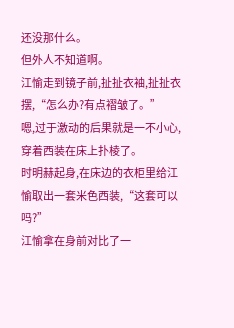还没那什么。
但外人不知道啊。
江愉走到镜子前,扯扯衣袖,扯扯衣摆,“怎么办?有点褶皱了。”
嗯,过于激动的后果就是一不小心,穿着西装在床上扑棱了。
时明赫起身,在床边的衣柜里给江愉取出一套米色西装,“这套可以吗?”
江愉拿在身前对比了一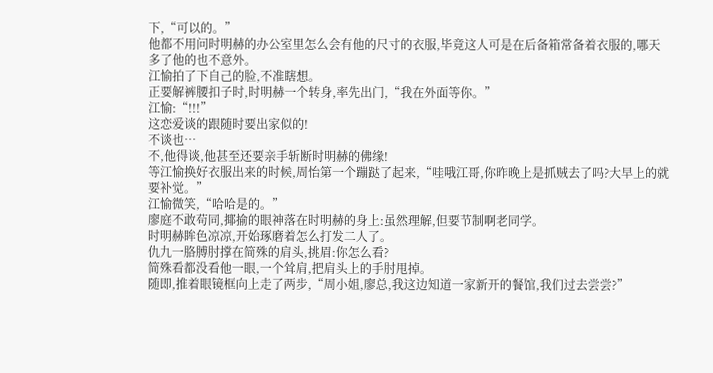下,“可以的。”
他都不用问时明赫的办公室里怎么会有他的尺寸的衣服,毕竟这人可是在后备箱常备着衣服的,哪天多了他的也不意外。
江愉拍了下自己的脸,不准瞎想。
正要解裤腰扣子时,时明赫一个转身,率先出门,“我在外面等你。”
江愉:“!!!”
这恋爱谈的跟随时要出家似的!
不谈也…
不,他得谈,他甚至还要亲手斩断时明赫的佛缘!
等江愉换好衣服出来的时候,周怡第一个蹦跶了起来,“哇哦江哥,你昨晚上是抓贼去了吗?大早上的就要补觉。”
江愉微笑,“哈哈是的。”
廖庭不敢苟同,揶揄的眼神落在时明赫的身上:虽然理解,但要节制啊老同学。
时明赫眸色凉凉,开始琢磨着怎么打发二人了。
仇九一胳膊肘撑在简殊的肩头,挑眉:你怎么看?
简殊看都没看他一眼,一个耸肩,把肩头上的手肘甩掉。
随即,推着眼镜框向上走了两步,“周小姐,廖总,我这边知道一家新开的餐馆,我们过去尝尝?”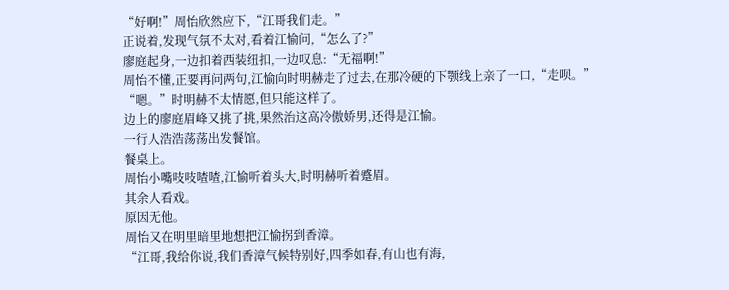“好啊!”周怡欣然应下,“江哥我们走。”
正说着,发现气氛不太对,看着江愉问,“怎么了?”
廖庭起身,一边扣着西装纽扣,一边叹息:“无福啊!”
周怡不懂,正要再问两句,江愉向时明赫走了过去,在那冷硬的下颚线上亲了一口,“走呗。”
“嗯。”时明赫不太情愿,但只能这样了。
边上的廖庭眉峰又挑了挑,果然治这高冷傲娇男,还得是江愉。
一行人浩浩荡荡出发餐馆。
餐桌上。
周怡小嘴吱吱喳喳,江愉听着头大,时明赫听着蹙眉。
其余人看戏。
原因无他。
周怡又在明里暗里地想把江愉拐到香漳。
“江哥,我给你说,我们香漳气候特别好,四季如春,有山也有海,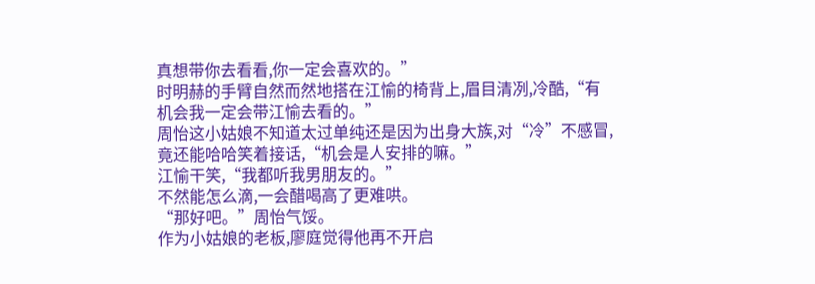真想带你去看看,你一定会喜欢的。”
时明赫的手臂自然而然地搭在江愉的椅背上,眉目清冽,冷酷,“有机会我一定会带江愉去看的。”
周怡这小姑娘不知道太过单纯还是因为出身大族,对“冷”不感冒,竟还能哈哈笑着接话,“机会是人安排的嘛。”
江愉干笑,“我都听我男朋友的。”
不然能怎么滴,一会醋喝高了更难哄。
“那好吧。”周怡气馁。
作为小姑娘的老板,廖庭觉得他再不开启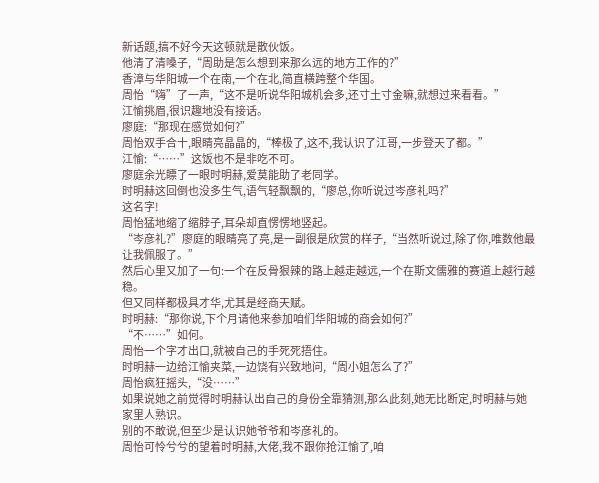新话题,搞不好今天这顿就是散伙饭。
他清了清嗓子,“周助是怎么想到来那么远的地方工作的?”
香漳与华阳城一个在南,一个在北,简直横跨整个华国。
周怡“嗨”了一声,“这不是听说华阳城机会多,还寸土寸金嘛,就想过来看看。”
江愉挑眉,很识趣地没有接话。
廖庭:“那现在感觉如何?”
周怡双手合十,眼睛亮晶晶的,“棒极了,这不,我认识了江哥,一步登天了都。”
江愉:“……”这饭也不是非吃不可。
廖庭余光瞟了一眼时明赫,爱莫能助了老同学。
时明赫这回倒也没多生气,语气轻飘飘的,“廖总,你听说过岑彦礼吗?”
这名字!
周怡猛地缩了缩脖子,耳朵却直愣愣地竖起。
“岑彦礼?”廖庭的眼睛亮了亮,是一副很是欣赏的样子,“当然听说过,除了你,唯数他最让我佩服了。”
然后心里又加了一句:一个在反骨狠辣的路上越走越远,一个在斯文儒雅的赛道上越行越稳。
但又同样都极具才华,尤其是经商天赋。
时明赫:“那你说,下个月请他来参加咱们华阳城的商会如何?”
“不……”如何。
周怡一个字才出口,就被自己的手死死捂住。
时明赫一边给江愉夹菜,一边饶有兴致地问,“周小姐怎么了?”
周怡疯狂摇头,“没……”
如果说她之前觉得时明赫认出自己的身份全靠猜测,那么此刻,她无比断定,时明赫与她家里人熟识。
别的不敢说,但至少是认识她爷爷和岑彦礼的。
周怡可怜兮兮的望着时明赫,大佬,我不跟你抢江愉了,咱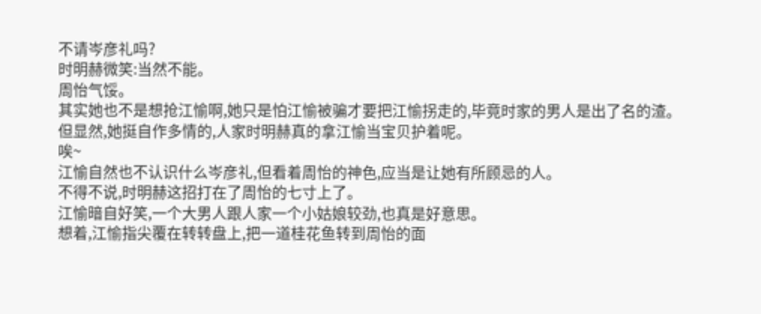不请岑彦礼吗?
时明赫微笑:当然不能。
周怡气馁。
其实她也不是想抢江愉啊,她只是怕江愉被骗才要把江愉拐走的,毕竟时家的男人是出了名的渣。
但显然,她挺自作多情的,人家时明赫真的拿江愉当宝贝护着呢。
唉~
江愉自然也不认识什么岑彦礼,但看着周怡的神色,应当是让她有所顾忌的人。
不得不说,时明赫这招打在了周怡的七寸上了。
江愉暗自好笑,一个大男人跟人家一个小姑娘较劲,也真是好意思。
想着,江愉指尖覆在转转盘上,把一道桂花鱼转到周怡的面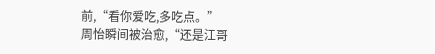前,“看你爱吃,多吃点。”
周怡瞬间被治愈,“还是江哥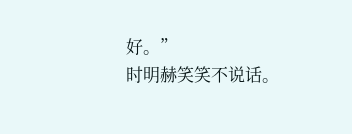好。”
时明赫笑笑不说话。